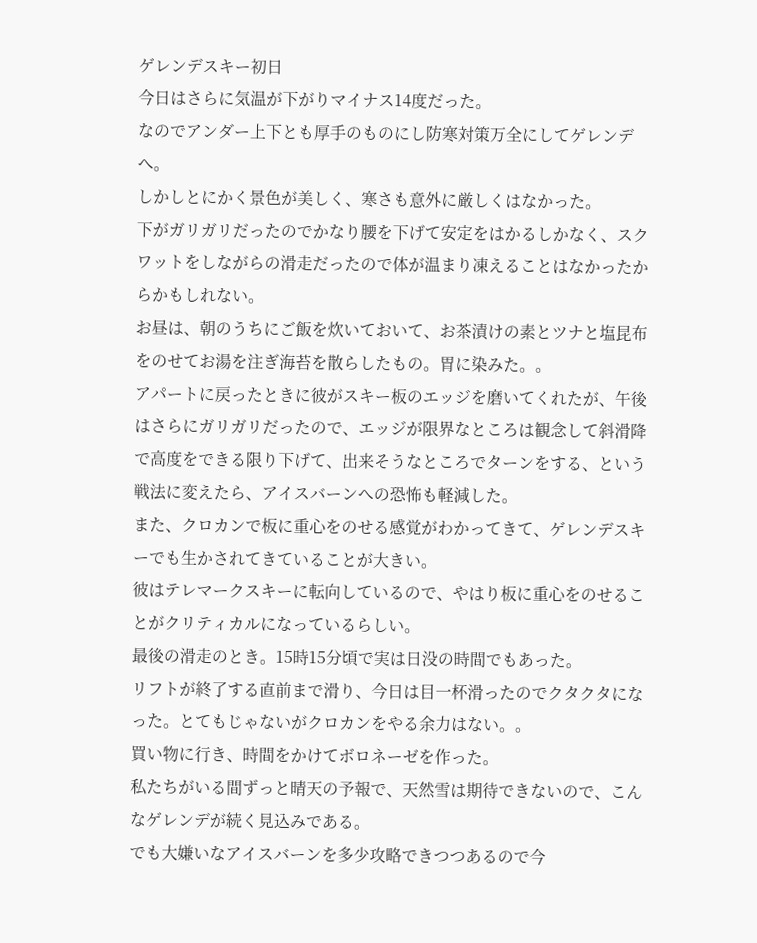ゲレンデスキー初日
今日はさらに気温が下がりマイナス14度だった。
なのでアンダー上下とも厚手のものにし防寒対策万全にしてゲレンデへ。
しかしとにかく景色が美しく、寒さも意外に厳しくはなかった。
下がガリガリだったのでかなり腰を下げて安定をはかるしかなく、スクワットをしながらの滑走だったので体が温まり凍えることはなかったからかもしれない。
お昼は、朝のうちにご飯を炊いておいて、お茶漬けの素とツナと塩昆布をのせてお湯を注ぎ海苔を散らしたもの。胃に染みた。。
アパートに戻ったときに彼がスキー板のエッジを磨いてくれたが、午後はさらにガリガリだったので、エッジが限界なところは観念して斜滑降で高度をできる限り下げて、出来そうなところでターンをする、という戦法に変えたら、アイスバーンへの恐怖も軽減した。
また、クロカンで板に重心をのせる感覚がわかってきて、ゲレンデスキーでも生かされてきていることが大きい。
彼はテレマークスキーに転向しているので、やはり板に重心をのせることがクリティカルになっているらしい。
最後の滑走のとき。15時15分頃で実は日没の時間でもあった。
リフトが終了する直前まで滑り、今日は目一杯滑ったのでクタクタになった。とてもじゃないがクロカンをやる余力はない。。
買い物に行き、時間をかけてボロネーゼを作った。
私たちがいる間ずっと晴天の予報で、天然雪は期待できないので、こんなゲレンデが続く見込みである。
でも大嫌いなアイスバーンを多少攻略できつつあるので今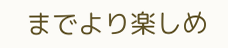までより楽しめ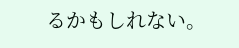るかもしれない。